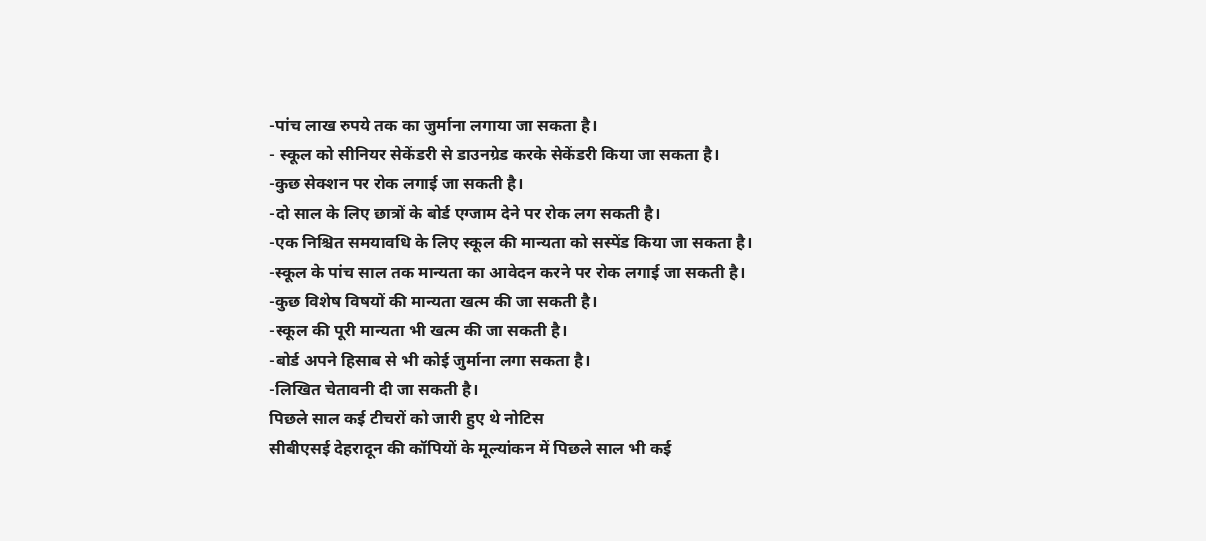-पांच लाख रुपये तक का जुर्माना लगाया जा सकता है।
- स्कूल को सीनियर सेकेंडरी से डाउनग्रेड करके सेकेंडरी किया जा सकता है।
-कुछ सेक्शन पर रोक लगाई जा सकती है।
-दो साल के लिए छात्रों के बोर्ड एग्जाम देने पर रोक लग सकती है।
-एक निश्चित समयावधि के लिए स्कूल की मान्यता को सस्पेंड किया जा सकता है।
-स्कूल के पांच साल तक मान्यता का आवेदन करने पर रोक लगाई जा सकती है।
-कुछ विशेष विषयों की मान्यता खत्म की जा सकती है।
-स्कूल की पूरी मान्यता भी खत्म की जा सकती है।
-बोर्ड अपने हिसाब से भी कोई जुर्माना लगा सकता है।
-लिखित चेतावनी दी जा सकती है।
पिछले साल कई टीचरों को जारी हुए थे नोटिस
सीबीएसई देहरादून की कॉपियों के मूल्यांकन में पिछले साल भी कई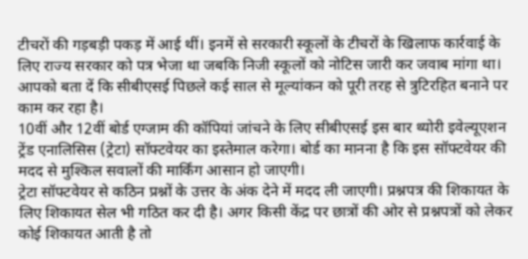टीचरों की गड़बड़ी पकड़ में आई थीं। इनमें से सरकारी स्कूलों के टीचरों के खिलाफ कार्रवाई के लिए राज्य सरकार को पत्र भेजा था जबकि निजी स्कूलों को नोटिस जारी कर जवाब मांगा था। आपको बता दें कि सीबीएसई पिछले कई साल से मूल्यांकन को पूरी तरह से त्रुटिरहित बनाने पर काम कर रहा है।
10वीं और 12वीं बोर्ड एग्जाम की कॉपियां जांचने के लिए सीबीएसई इस बार थ्योरी इवेल्यूएशन ट्रेंड एनालिसिस (ट्रेटा) सॉफ्टवेयर का इस्तेमाल करेगा। बोर्ड का मानना है कि इस सॉफ्टवेयर की मदद से मुश्किल सवालों की मार्किंग आसान हो जाएगी।
ट्रेटा सॉफ्टवेयर से कठिन प्रश्नों के उत्तर के अंक देने में मदद ली जाएगी। प्रश्नपत्र की शिकायत के लिए शिकायत सेल भी गठित कर दी है। अगर किसी केंद्र पर छात्रों की ओर से प्रश्नपत्रों को लेकर कोई शिकायत आती है तो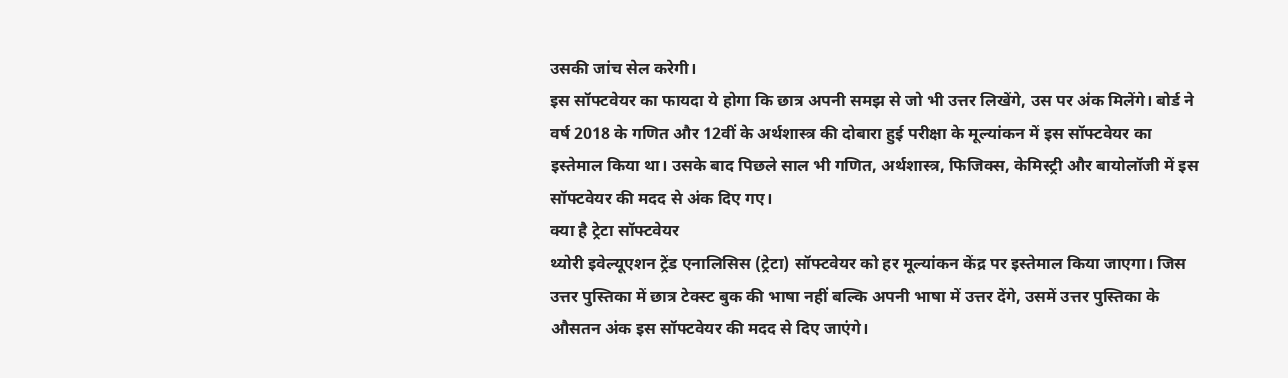उसकी जांच सेल करेगी।
इस सॉफ्टवेयर का फायदा ये होगा कि छात्र अपनी समझ से जो भी उत्तर लिखेंगे, उस पर अंक मिलेंगे। बोर्ड ने वर्ष 2018 के गणित और 12वीं के अर्थशास्त्र की दोबारा हुई परीक्षा के मूल्यांकन में इस सॉफ्टवेयर का इस्तेमाल किया था। उसके बाद पिछले साल भी गणित, अर्थशास्त्र, फिजिक्स, केमिस्ट्री और बायोलॉजी में इस सॉफ्टवेयर की मदद से अंक दिए गए।
क्या है ट्रेटा सॉफ्टवेयर
थ्योरी इवेल्यूएशन ट्रेंड एनालिसिस (ट्रेटा) सॉफ्टवेयर को हर मूल्यांकन केंद्र पर इस्तेमाल किया जाएगा। जिस उत्तर पुस्तिका में छात्र टेक्स्ट बुक की भाषा नहीं बल्कि अपनी भाषा में उत्तर देंगे, उसमें उत्तर पुस्तिका के औसतन अंक इस सॉफ्टवेयर की मदद से दिए जाएंगे।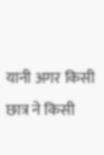यानी अगर किसी छात्र ने किसी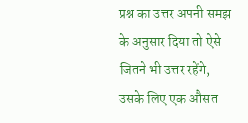प्रश्न का उत्तर अपनी समझ के अनुसार दिया तो ऐसे जितने भी उत्तर रहेंगे, उसके लिए एक औसत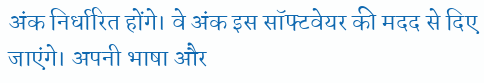अंक निर्धारित होंगे। वे अंक इस सॉफ्टवेयर की मदद से दिए जाएंगे। अपनी भाषा और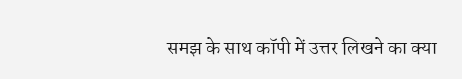समझ के साथ कॉपी में उत्तर लिखने का क्या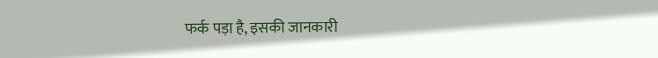फर्क पड़ा है, इसकी जानकारी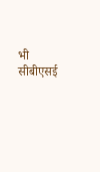भी सीबीएसई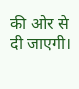की ओर से दी जाएगी।